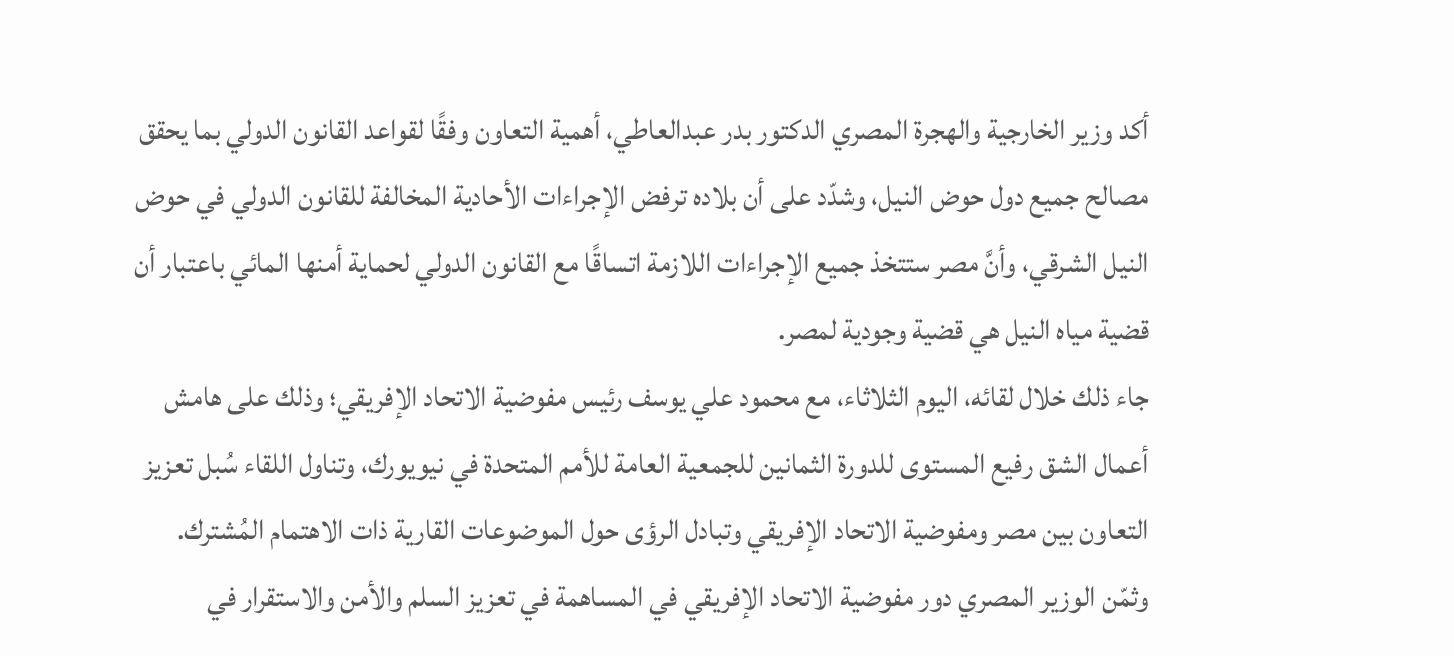أكد وزير الخارجية والهجرة المصري الدكتور بدر عبدالعاطي، أهمية التعاون وفقًا لقواعد القانون الدولي بما يحقق مصالح جميع دول حوض النيل، وشدّد على أن بلاده ترفض الإجراءات الأحادية المخالفة للقانون الدولي في حوض النيل الشرقي، وأنَّ مصر ستتخذ جميع الإجراءات اللازمة اتساقًا مع القانون الدولي لحماية أمنها المائي باعتبار أن قضية مياه النيل هي قضية وجودية لمصر.
جاء ذلك خلال لقائه، اليوم الثلاثاء، مع محمود علي يوسف رئيس مفوضية الاتحاد الإفريقي؛ وذلك على هامش أعمال الشق رفيع المستوى للدورة الثمانين للجمعية العامة للأمم المتحدة في نيويورك، وتناول اللقاء سُبل تعزيز التعاون بين مصر ومفوضية الاتحاد الإفريقي وتبادل الرؤى حول الموضوعات القارية ذات الاهتمام المُشترك.
وثمّن الوزير المصري دور مفوضية الاتحاد الإفريقي في المساهمة في تعزيز السلم والأمن والاستقرار في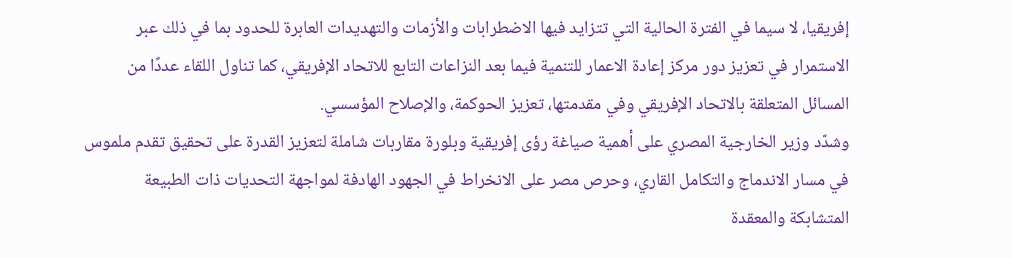إفريقيا، لا سيما في الفترة الحالية التي تتزايد فيها الاضطرابات والأزمات والتهديدات العابرة للحدود بما في ذلك عبر الاستمرار في تعزيز دور مركز إعادة الاعمار للتنمية فيما بعد النزاعات التابع للاتحاد الإفريقي، كما تناول اللقاء عددًا من المسائل المتعلقة بالاتحاد الإفريقي وفي مقدمتها، تعزيز الحوكمة، والإصلاح المؤسسي.
وشدّد وزير الخارجية المصري على أهمية صياغة رؤى إفريقية وبلورة مقاربات شاملة لتعزيز القدرة على تحقيق تقدم ملموس في مسار الاندماج والتكامل القاري، وحرص مصر على الانخراط في الجهود الهادفة لمواجهة التحديات ذات الطبيعة المتشابكة والمعقدة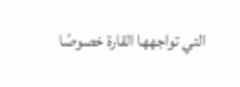التي تواجهها القارة خصوصًا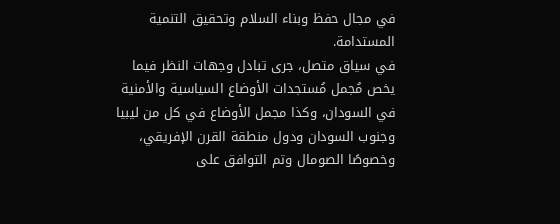في مجال حفظ وبناء السلام وتحقيق التنمية المستدامة.
في سياق متصل، جرى تبادل وجهات النظر فيما يخص مُجمل مُستجدات الأوضاع السياسية والأمنية في السودان، وكذا مجمل الأوضاع في كل من ليبيا وجنوب السودان ودول منطقة القرن الإفريقي، وخصوصًا الصومال وتم التوافق على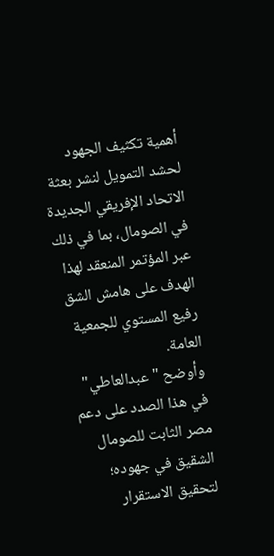أهمية تكثيف الجهود لحشد التمويل لنشر بعثة الاتحاد الإفريقي الجديدة في الصومال، بما في ذلك عبر المؤتمر المنعقد لهذا الهدف على هامش الشق رفيع المستوي للجمعية العامة.
وأوضح "عبدالعاطي" في هذا الصدد على دعم مصر الثابت للصومال الشقيق في جهوده؛ لتحقيق الاستقرار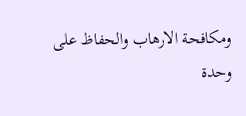ومكافحة الارهاب والحفاظ على وحدة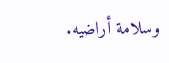وسلامة أراضيه.